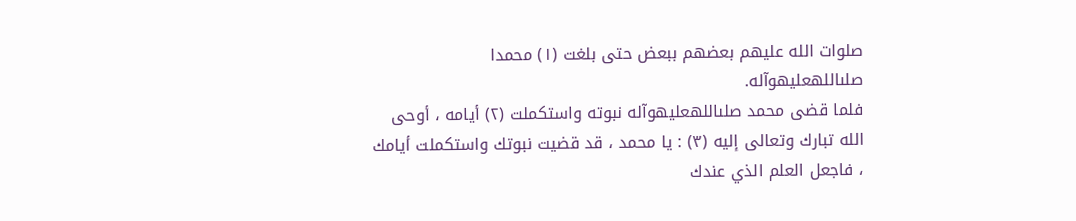صلوات الله عليهم بعضهم ببعض حتى بلغت (١) محمدا صلىاللهعليهوآله.
فلما قضى محمد صلىاللهعليهوآله نبوته واستكملت (٢) أيامه ، أوحى الله تبارك وتعالى إليه (٣) : يا محمد ، قد قضيت نبوتك واستكملت أيامك ، فاجعل العلم الذي عندك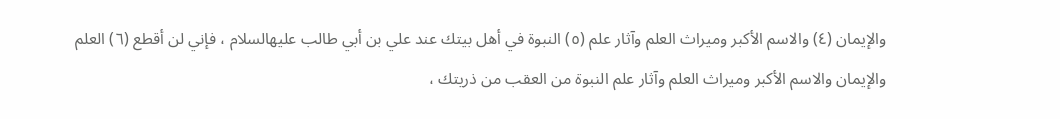والإيمان (٤) والاسم الأكبر وميراث العلم وآثار علم (٥) النبوة في أهل بيتك عند علي بن أبي طالب عليهالسلام ، فإني لن أقطع (٦) العلم والإيمان والاسم الأكبر وميراث العلم وآثار علم النبوة من العقب من ذريتك ،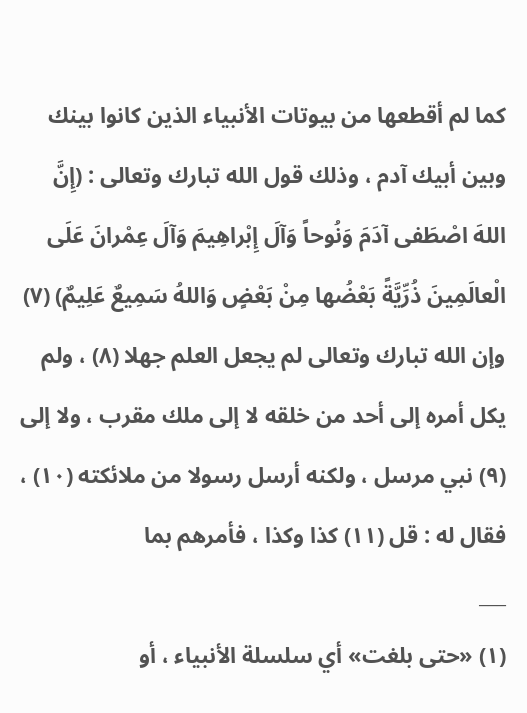كما لم أقطعها من بيوتات الأنبياء الذين كانوا بينك وبين أبيك آدم ، وذلك قول الله تبارك وتعالى : (إِنَّ اللهَ اصْطَفى آدَمَ وَنُوحاً وَآلَ إِبْراهِيمَ وَآلَ عِمْرانَ عَلَى الْعالَمِينَ ذُرِّيَّةً بَعْضُها مِنْ بَعْضٍ وَاللهُ سَمِيعٌ عَلِيمٌ) (٧) وإن الله تبارك وتعالى لم يجعل العلم جهلا (٨) ، ولم يكل أمره إلى أحد من خلقه لا إلى ملك مقرب ، ولا إلى (٩) نبي مرسل ، ولكنه أرسل رسولا من ملائكته (١٠) ، فقال له : قل (١١) كذا وكذا ، فأمرهم بما
___
(١) «حتى بلغت» أي سلسلة الأنبياء ، أو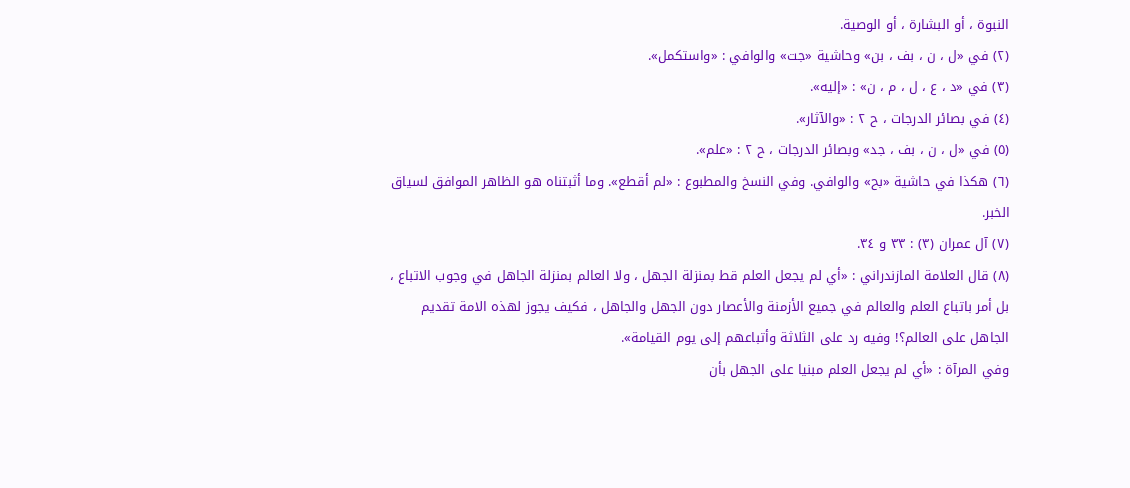النبوة ، أو البشارة ، أو الوصية.
(٢) في «ل ، ن ، بف ، بن» وحاشية «جت» والوافي : «واستكمل».
(٣) في «د ، ع ، ل ، م ، ن» : «إليه».
(٤) في بصائر الدرجات ، ح ٢ : «والآثار».
(٥) في «ل ، ن ، بف ، جد» وبصائر الدرجات ، ح ٢ : «علم».
(٦) هكذا في حاشية «بح» والوافي. وفي النسخ والمطبوع : «لم أقطع». وما أثبتناه هو الظاهر الموافق لسياق الخبر.
(٧) آل عمران (٣) : ٣٣ و ٣٤.
(٨) قال العلامة المازندراني : «أي لم يجعل العلم قط بمنزلة الجهل ، ولا العالم بمنزلة الجاهل في وجوب الاتباع ، بل أمر باتباع العلم والعالم في جميع الأزمنة والأعصار دون الجهل والجاهل ، فكيف يجوز لهذه الامة تقديم الجاهل على العالم؟! وفيه رد على الثلاثة وأتباعهم إلى يوم القيامة».
وفي المرآة : «أي لم يجعل العلم مبنيا على الجهل بأن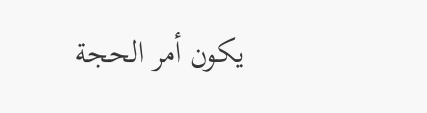يكون أمر الحجة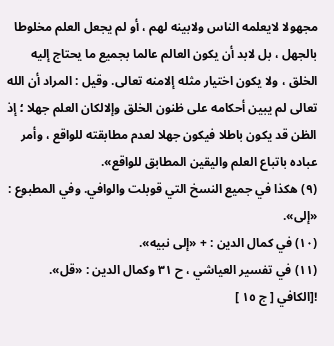مجهولا لايعلمه الناس ولابينه لهم ، أو لم يجعل العلم مخلوطا بالجهل ، بل لابد أن يكون العالم عالما بجميع ما يحتاج إليه الخلق ، ولا يكون اختيار مثله إلامنه تعالى. وقيل : المراد أن الله تعالى لم يبين أحكامه على ظنون الخلق وإلالكان العلم جهلا ؛ إذ الظن قد يكون باطلا فيكون جهلا لعدم مطابقته للواقع ، وأمر عباده باتباع العلم واليقين المطابق للواقع».
(٩) هكذا في جميع النسخ التي قوبلت والوافي. وفي المطبوع : «إلى».
(١٠) في كمال الدين : + «إلى نبيه».
(١١) في تفسير العياشي ، ح ٣١ وكمال الدين : «قل».
![الكافي [ ج ١٥ ]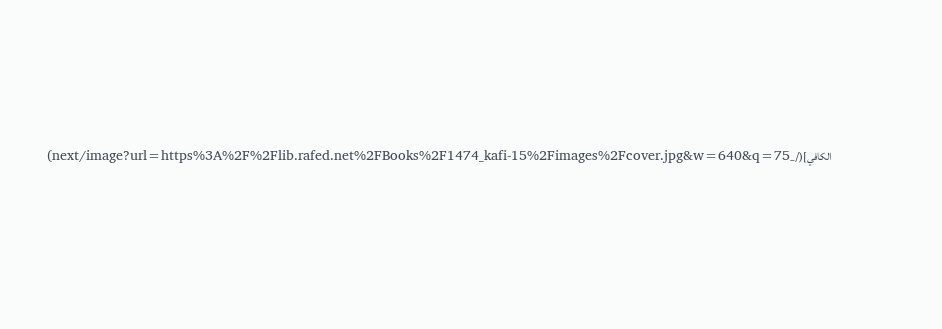الكافي](/_next/image?url=https%3A%2F%2Flib.rafed.net%2FBooks%2F1474_kafi-15%2Fimages%2Fcover.jpg&w=640&q=75)